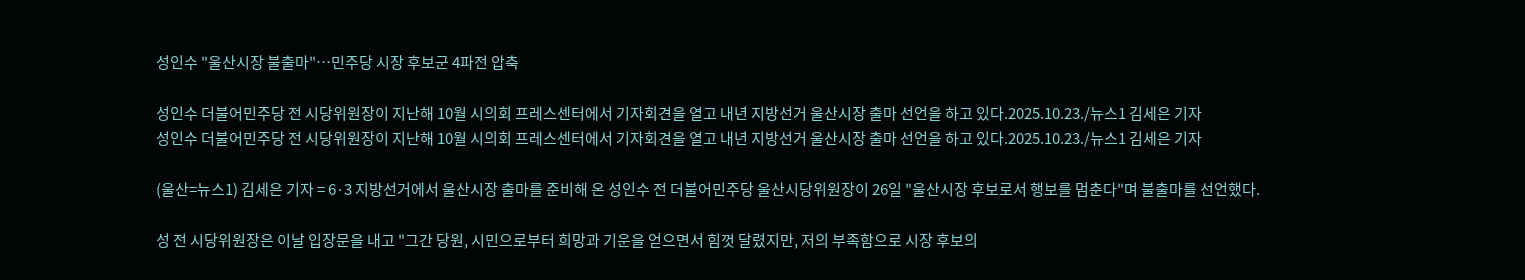성인수 "울산시장 불출마"…민주당 시장 후보군 4파전 압축

성인수 더불어민주당 전 시당위원장이 지난해 10월 시의회 프레스센터에서 기자회견을 열고 내년 지방선거 울산시장 출마 선언을 하고 있다.2025.10.23./뉴스1 김세은 기자
성인수 더불어민주당 전 시당위원장이 지난해 10월 시의회 프레스센터에서 기자회견을 열고 내년 지방선거 울산시장 출마 선언을 하고 있다.2025.10.23./뉴스1 김세은 기자

(울산=뉴스1) 김세은 기자 = 6·3 지방선거에서 울산시장 출마를 준비해 온 성인수 전 더불어민주당 울산시당위원장이 26일 "울산시장 후보로서 행보를 멈춘다"며 불출마를 선언했다.

성 전 시당위원장은 이날 입장문을 내고 "그간 당원, 시민으로부터 희망과 기운을 얻으면서 힘껏 달렸지만, 저의 부족함으로 시장 후보의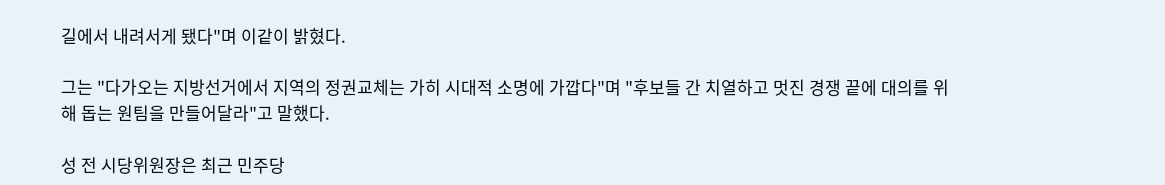길에서 내려서게 됐다"며 이같이 밝혔다.

그는 "다가오는 지방선거에서 지역의 정권교체는 가히 시대적 소명에 가깝다"며 "후보들 간 치열하고 멋진 경쟁 끝에 대의를 위해 돕는 원팀을 만들어달라"고 말했다.

성 전 시당위원장은 최근 민주당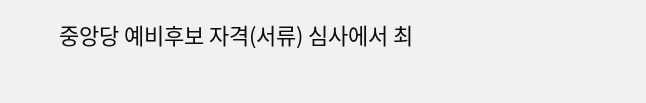중앙당 예비후보 자격(서류) 심사에서 최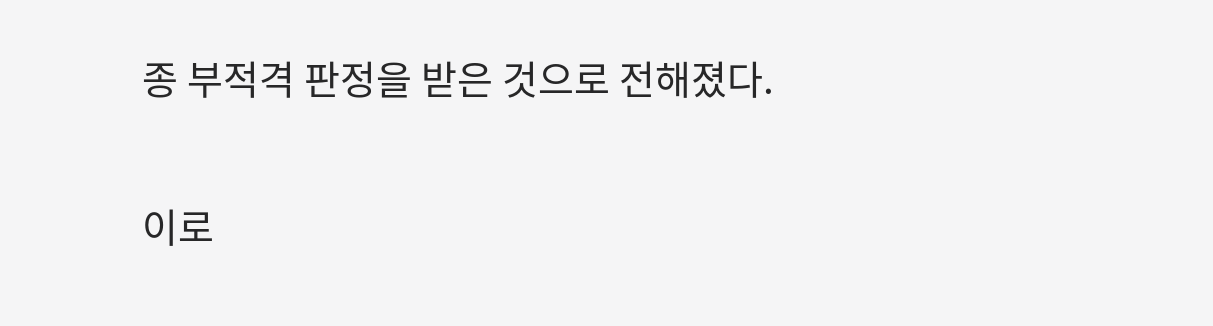종 부적격 판정을 받은 것으로 전해졌다.

이로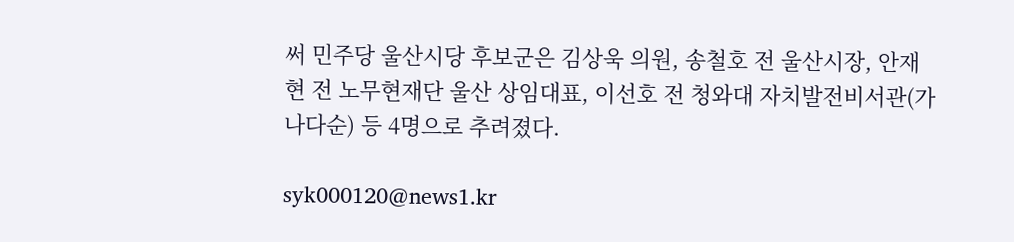써 민주당 울산시당 후보군은 김상욱 의원, 송철호 전 울산시장, 안재현 전 노무현재단 울산 상임대표, 이선호 전 청와대 자치발전비서관(가나다순) 등 4명으로 추려졌다.

syk000120@news1.kr